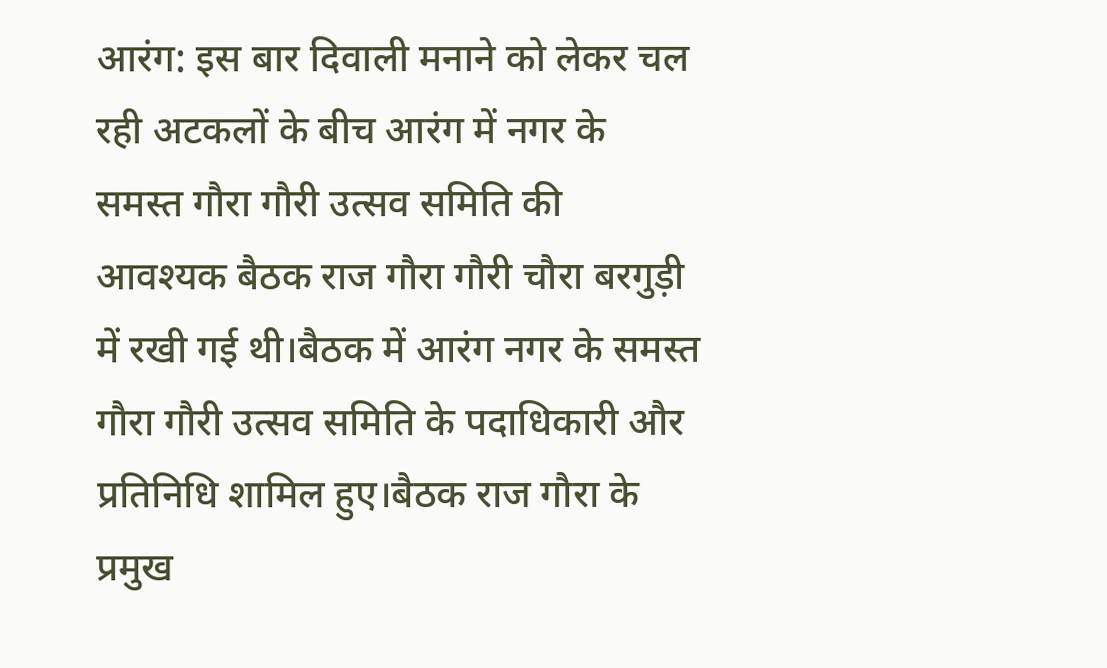आरंग: इस बार दिवाली मनाने को लेकर चल रही अटकलों के बीच आरंग में नगर के समस्त गौरा गौरी उत्सव समिति की आवश्यक बैठक राज गौरा गौरी चौरा बरगुड़ी में रखी गई थी।बैठक में आरंग नगर के समस्त गौरा गौरी उत्सव समिति के पदाधिकारी और प्रतिनिधि शामिल हुए।बैठक राज गौरा के प्रमुख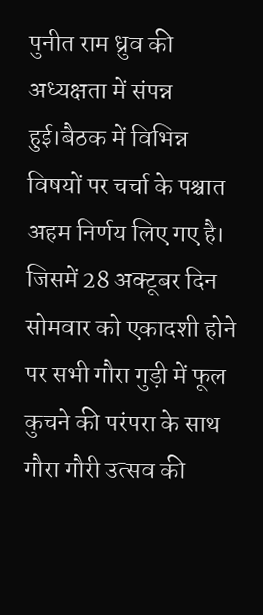पुनीत राम ध्रुव की अध्यक्षता में संपन्न हुई।बैठक में विभिन्न विषयों पर चर्चा के पश्चात अहम निर्णय लिए गए है।
जिसमें 28 अक्टूबर दिन सोमवार को एकादशी होने पर सभी गौरा गुड़ी में फूल कुचने की परंपरा के साथ गौरा गौरी उत्सव की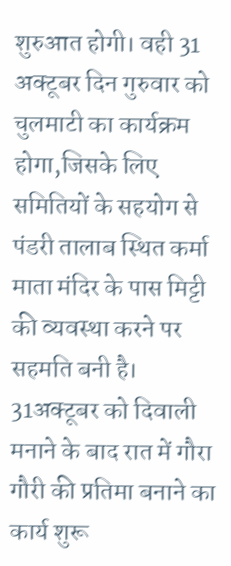शुरुआत होगी। वही 31 अक्टूबर दिन गुरुवार को चुलमाटी का कार्यक्रम होगा,जिसके लिए समितियों के सहयोग से पंडरी तालाब स्थित कर्मा माता मंदिर के पास मिट्टी की व्यवस्था करने पर सहमति बनी है। 31अक्टूबर को दिवाली मनाने के बाद रात में गौरा गौरी की प्रतिमा बनाने का कार्य शुरू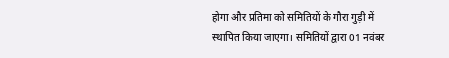होगा और प्रतिमा को समितियों के गौरा गुड़ी में स्थापित किया जाएगा। समितियों द्वारा 01 नवंबर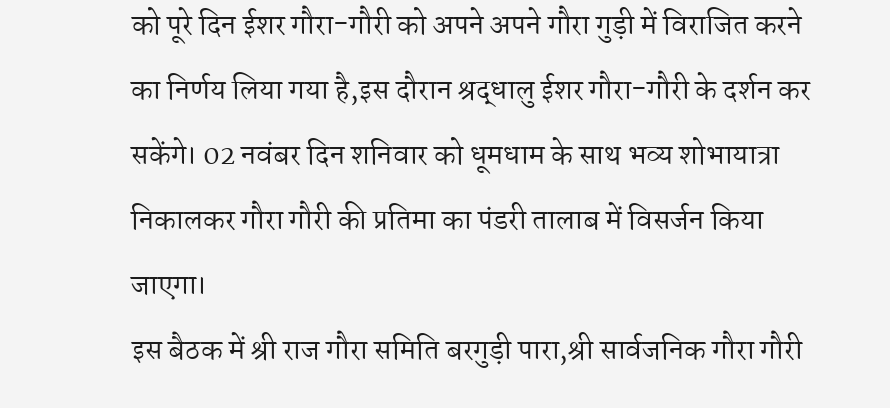को पूरे दिन ईशर गौरा-गौरी को अपने अपने गौरा गुड़ी में विराजित करने का निर्णय लिया गया है,इस दौरान श्रद्धालु ईशर गौरा-गौरी के दर्शन कर सकेंगे। 02 नवंबर दिन शनिवार को धूमधाम के साथ भव्य शोभायात्रा निकालकर गौरा गौरी की प्रतिमा का पंडरी तालाब में विसर्जन किया जाएगा।
इस बैठक में श्री राज गौरा समिति बरगुड़ी पारा,श्री सार्वजनिक गौरा गौरी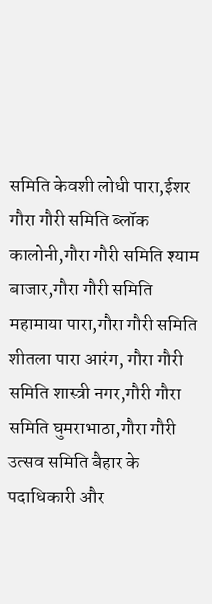समिति केवशी लोधी पारा,ईशर गौरा गौरी समिति ब्लॉक कालोनी,गौरा गौरी समिति श्याम बाजार,गौरा गौरी समिति महामाया पारा,गौरा गौरी समिति शीतला पारा आरंग, गौरा गौरी समिति शास्त्री नगर,गौरी गौरा समिति घुमराभाठा,गौरा गौरी उत्सव समिति बैहार के पदाधिकारी और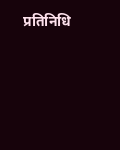प्रतिनिधि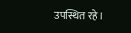उपस्थित रहे।